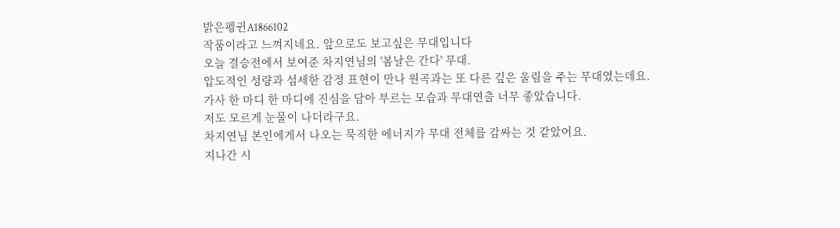밝은펭귄A1866102
작품이라고 느껴지네요. 앞으로도 보고싶은 무대입니다
오늘 결승전에서 보여준 차지연님의 '봄날은 간다' 무대.
압도적인 성량과 섬세한 감정 표현이 만나 원곡과는 또 다른 깊은 울림을 주는 무대였는데요.
가사 한 마디 한 마디에 진심을 담아 부르는 모습과 무대연출 너무 좋았습니다.
저도 모르게 눈물이 나더라구요.
차지연님 본인에게서 나오는 묵직한 에너지가 무대 전체를 감싸는 것 같았어요.
지나간 시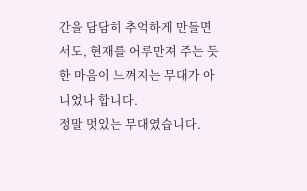간을 담담히 추억하게 만들면서도, 현재를 어루만져 주는 듯한 마음이 느껴지는 무대가 아니었나 합니다.
정말 멋있는 무대였습니다.